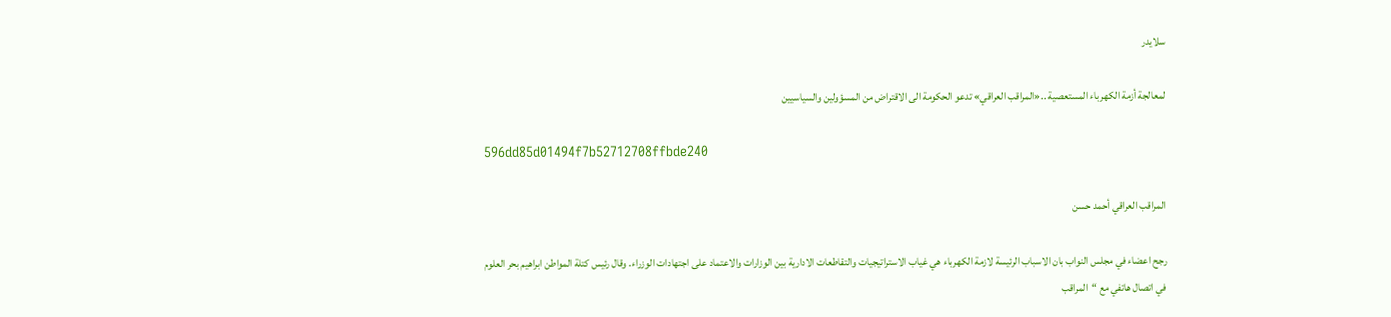سلايدر

لمعالجة أزمة الكهرباء المستعصية ..«المراقب العراقي» تدعو الحكومة الى الاقتراض من المسؤولين والسياسيين

596dd85d01494f7b52712708ffbde240

المراقب العراقي أحمد حسن

رجح اعضاء في مجلس النواب بان الاسباب الرئيسة لازمة الكهرباء هي غياب الاستراتيجيات والتقاطعات الادارية بين الوزارات والاعتماد على اجتهادات الوزراء. وقال رئيس كتلة المواطن ابراهيم بحر العلوم في اتصال هاتفي مع “المراقب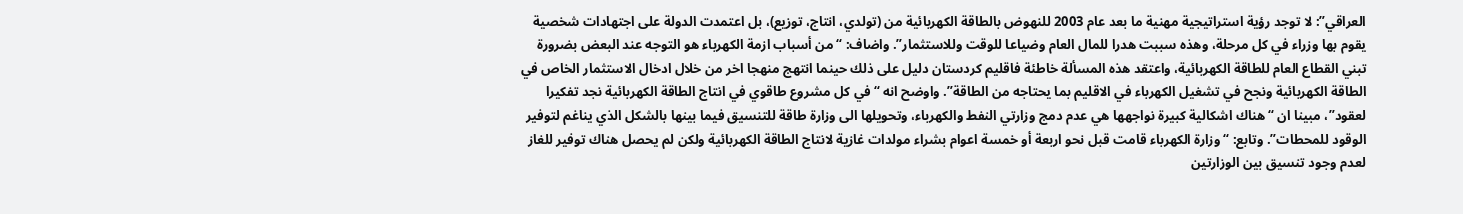العراقي”: لا توجد رؤية استراتيجية مهنية ما بعد عام 2003 للنهوض بالطاقة الكهربائية من (تولدي، انتاج، توزيع)، بل اعتمدت الدولة على اجتهادات شخصية يقوم بها وزراء في كل مرحلة، وهذه سببت هدرا للمال العام وضياعا للوقت وللاستثمار”. واضاف: “من أسباب ازمة الكهرباء هو التوجه عند البعض بضرورة تبني القطاع العام للطاقة الكهربائية، واعتقد هذه المسألة خاطئة فاقليم كردستان دليل على ذلك حينما انتهج منهجا اخر من خلال ادخال الاستثمار الخاص في الطاقة الكهربائية ونجح في تشغيل الكهرباء في الاقليم بما يحتاجه من الطاقة”. واوضح انه “في كل مشروع طاقوي في انتاج الطاقة الكهربائية نجد تفكيرا لعقود”، مبينا ان “هناك اشكالية كبيرة نواجهها هي عدم دمج وزارتي النفط والكهرباء، وتحويلها الى وزارة طاقة للتنسيق فيما بينها بالشكل الذي يناغم لتوفير الوقود للمحطات”. وتابع: “وزارة الكهرباء قامت قبل نحو اربعة أو خمسة اعوام بشراء مولدات غازية لانتاج الطاقة الكهربائية ولكن لم يحصل هناك توفير للغاز لعدم وجود تنسيق بين الوزارتين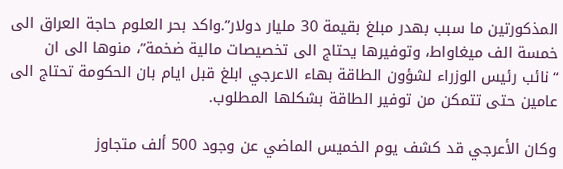المذكورتين ما سبب بهدر مبلغ بقيمة 30 مليار دولار”.واكد بحر العلوم حاجة العراق الى خمسة الف ميغاواط، وتوفيرها يحتاج الى تخصيصات مالية ضخمة”، منوها الى ان “نائب رئيس الوزراء لشؤون الطاقة بهاء الاعرجي ابلغ قبل ايام بان الحكومة تحتاج الى عامين حتى تتمكن من توفير الطاقة بشكلها المطلوب.

وكان الأعرجي قد كشف يوم الخميس الماضي عن وجود 500 ألف متجاوز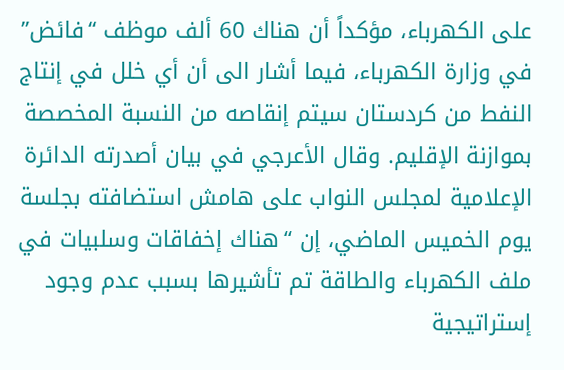على الكهرباء، مؤكداً أن هناك 60 ألف موظف “فائض” في وزارة الكهرباء، فيما أشار الى أن أي خلل في إنتاج النفط من كردستان سيتم إنقاصه من النسبة المخصصة بموازنة الإقليم. وقال الأعرجي في بيان أصدرته الدائرة الإعلامية لمجلس النواب على هامش استضافته بجلسة يوم الخميس الماضي، إن “هناك إخفاقات وسلبيات في ملف الكهرباء والطاقة تم تأشيرها بسبب عدم وجود إستراتيجية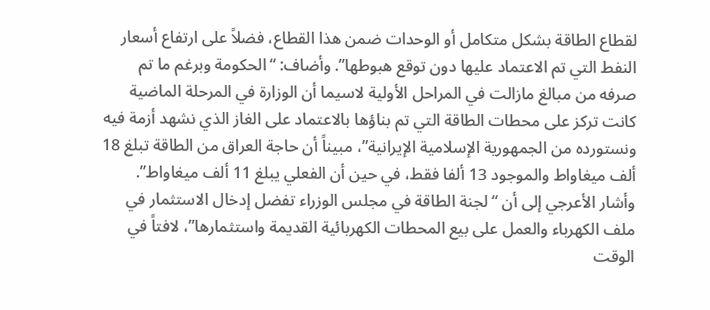لقطاع الطاقة بشكل متكامل أو الوحدات ضمن هذا القطاع، فضلاً على ارتفاع أسعار النفط التي تم الاعتماد عليها دون توقع هبوطها”. وأضاف: “الحكومة وبرغم ما تم صرفه من مبالغ مازالت في المراحل الأولية لاسيما أن الوزارة في المرحلة الماضية كانت تركز على محطات الطاقة التي تم بناؤها بالاعتماد على الغاز الذي نشهد أزمة فيه ونستورده من الجمهورية الإسلامية الإيرانية”، مبيناً أن حاجة العراق من الطاقة تبلغ 18 ألف ميغاواط والموجود 13 ألفا فقط، في حين أن الفعلي يبلغ 11 ألف ميغاواط”. وأشار الأعرجي إلى أن “لجنة الطاقة في مجلس الوزراء تفضل إدخال الاستثمار في ملف الكهرباء والعمل على بيع المحطات الكهربائية القديمة واستثمارها”، لافتاً في الوقت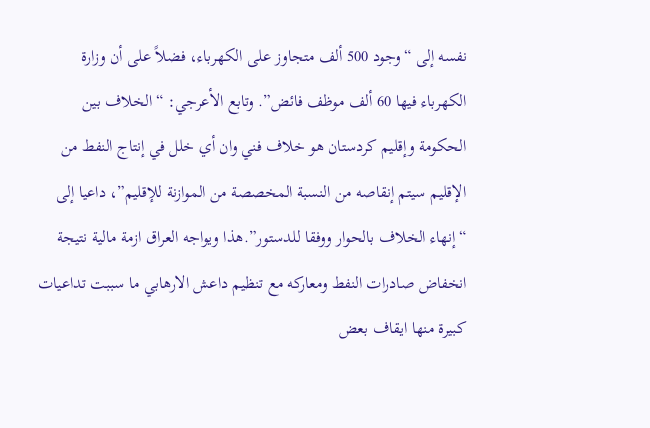نفسه إلى “وجود 500 ألف متجاوز على الكهرباء، فضلاً على أن وزارة الكهرباء فيها 60 ألف موظف فائض”. وتابع الأعرجي: “الخلاف بين الحكومة وإقليم كردستان هو خلاف فني وان أي خلل في إنتاج النفط من الإقليم سيتم إنقاصه من النسبة المخصصة من الموازنة للإقليم”، داعيا إلى “إنهاء الخلاف بالحوار ووفقا للدستور”.هذا ويواجه العراق ازمة مالية نتيجة انخفاض صادرات النفط ومعاركه مع تنظيم داعش الارهابي ما سببت تداعيات كبيرة منها ايقاف بعض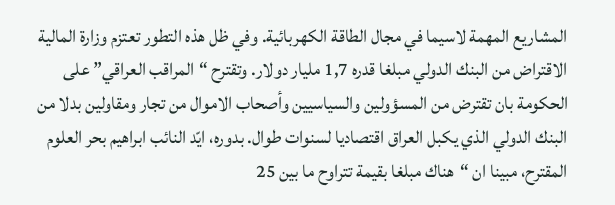المشاريع المهمة لاسيما في مجال الطاقة الكهربائية. وفي ظل هذه التطور تعتزم وزارة المالية الاقتراض من البنك الدولي مبلغا قدره 1,7 مليار دولار. وتقترح “المراقب العراقي” على الحكومة بان تقترض من المسؤولين والسياسيين وأصحاب الاموال من تجار ومقاولين بدلا من البنك الدولي الذي يكبل العراق اقتصاديا لسنوات طوال. بدوره، ايّد النائب ابراهيم بحر العلوم المقترح، مبينا ان “هناك مبلغا بقيمة تتراوح ما بين 25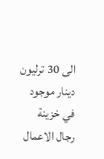الى 30 ترليون دينار موجود في خزينة رجال الاعمال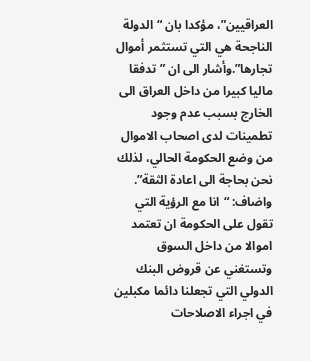العراقيين”، مؤكدا بان “الدولة الناجحة هي التي تستثمر أموال تجارها”.وأشار الى ان ” تدفقا ماليا كبيرا من داخل العراق الى الخارج بسبب عدم وجود تطمينات لدى اصحاب الاموال من وضع الحكومة الحالي، لذلك نحن بحاجة الى اعادة الثقة”. واضاف: “انا مع الرؤية التي تقول على الحكومة ان تعتمد اموالا من داخل السوق وتستغني عن قروض البنك الدولي التي تجعلنا دائما مكبلين في اجراء الاصلاحات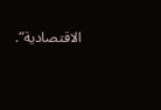الاقتصادية”.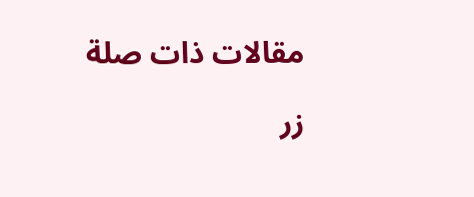مقالات ذات صلة

زر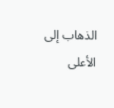الذهاب إلى الأعلى